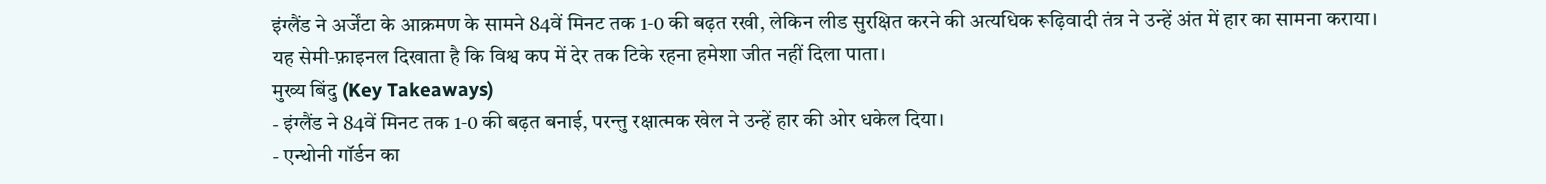इंग्लैंड ने अर्जेंटा के आक्रमण के सामने 84वें मिनट तक 1‑0 की बढ़त रखी, लेकिन लीड सुरक्षित करने की अत्यधिक रूढ़िवादी तंत्र ने उन्हें अंत में हार का सामना कराया। यह सेमी‑फ़ाइनल दिखाता है कि विश्व कप में देर तक टिके रहना हमेशा जीत नहीं दिला पाता।
मुख्य बिंदु (Key Takeaways)
- इंग्लैंड ने 84वें मिनट तक 1‑0 की बढ़त बनाई, परन्तु रक्षात्मक खेल ने उन्हें हार की ओर धकेल दिया।
- एन्थोनी गॉर्डन का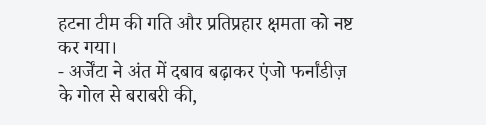हटना टीम की गति और प्रतिप्रहार क्षमता को नष्ट कर गया।
- अर्जेंटा ने अंत में दबाव बढ़ाकर एंजो फर्नांडीज़ के गोल से बराबरी की,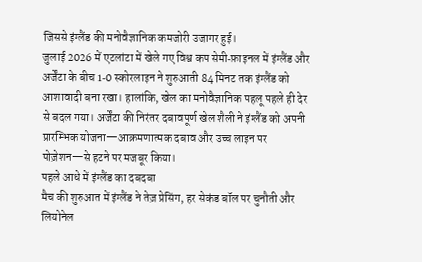जिससे इंग्लैंड की मनोवैज्ञानिक कमजोरी उजागर हुई।
जुलाई 2026 में एटलांटा में खेले गए विश्व कप सेमी‑फ़ाइनल में इंग्लैंड और अर्जेंटा के बीच 1‑0 स्कोरलाइन ने शुरुआती 84 मिनट तक इंग्लैंड को आशावादी बना रखा। हालांकि, खेल का मनोवैज्ञानिक पहलू पहले ही देर से बदल गया। अर्जेंटा की निरंतर दबावपूर्ण खेल शैली ने इंग्लैंड को अपनी प्रारम्भिक योजना—आक्रमणात्मक दबाव और उच्च लाइन पर पोज़ेशन—से हटने पर मजबूर किया।
पहले आधे में इंग्लैंड का दबदबा
मैच की शुरुआत में इंग्लैंड ने तेज़ प्रेसिंग, हर सेकंड बॉल पर चुनौती और लियोनेल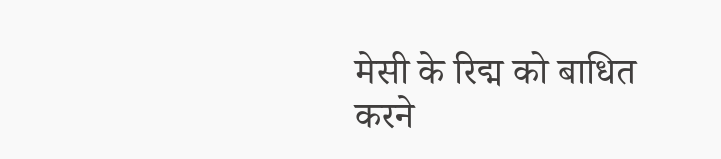मेसी के रिद्म को बाधित करने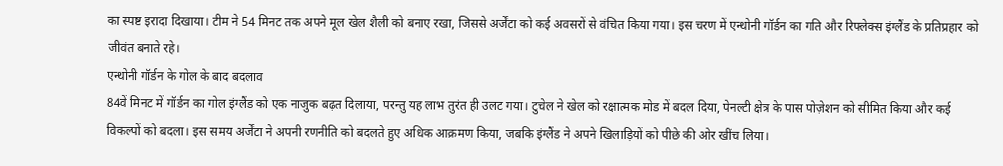का स्पष्ट इरादा दिखाया। टीम ने 54 मिनट तक अपने मूल खेल शैली को बनाए रखा, जिससे अर्जेंटा को कई अवसरों से वंचित किया गया। इस चरण में एन्थोनी गॉर्डन का गति और रिफ्लेक्स इंग्लैंड के प्रतिप्रहार को जीवंत बनाते रहे।
एन्थोनी गॉर्डन के गोल के बाद बदलाव
84वें मिनट में गॉर्डन का गोल इंग्लैंड को एक नाजुक बढ़त दिलाया, परन्तु यह लाभ तुरंत ही उलट गया। टुचेल ने खेल को रक्षात्मक मोड में बदल दिया, पेनल्टी क्षेत्र के पास पोज़ेशन को सीमित किया और कई विकल्पों को बदला। इस समय अर्जेंटा ने अपनी रणनीति को बदलते हुए अधिक आक्रमण किया, जबकि इंग्लैंड ने अपने खिलाड़ियों को पीछे की ओर खींच लिया।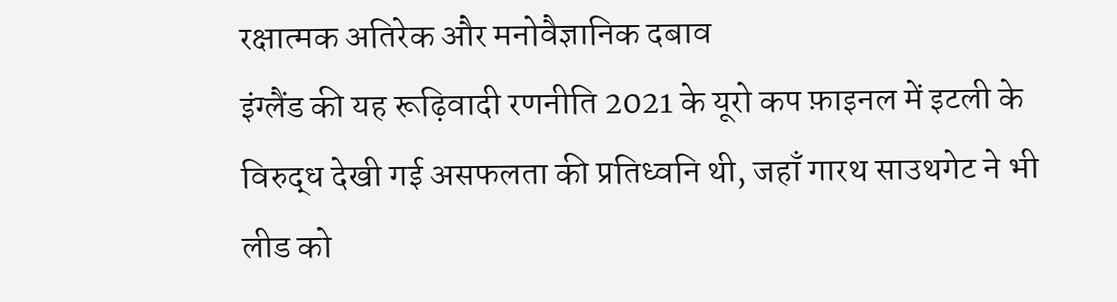रक्षात्मक अतिरेक और मनोवैज्ञानिक दबाव
इंग्लैंड की यह रूढ़िवादी रणनीति 2021 के यूरो कप फ़ाइनल में इटली के विरुद्ध देखी गई असफलता की प्रतिध्वनि थी, जहाँ गारथ साउथगेट ने भी लीड को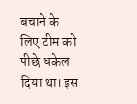बचाने के लिए टीम को पीछे धकेल दिया था। इस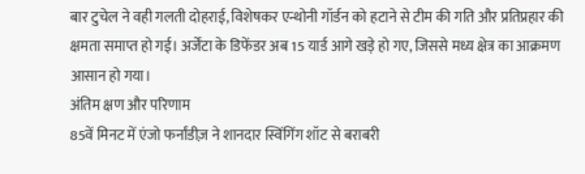बार टुचेल ने वही गलती दोहराई, विशेषकर एन्थोनी गॉर्डन को हटाने से टीम की गति और प्रतिप्रहार की क्षमता समाप्त हो गई। अर्जेंटा के डिफेंडर अब 15 यार्ड आगे खड़े हो गए, जिससे मध्य क्षेत्र का आक्रमण आसान हो गया।
अंतिम क्षण और परिणाम
85वें मिनट में एंजो फर्नांडीज़ ने शानदार स्विंगिंग शॉट से बराबरी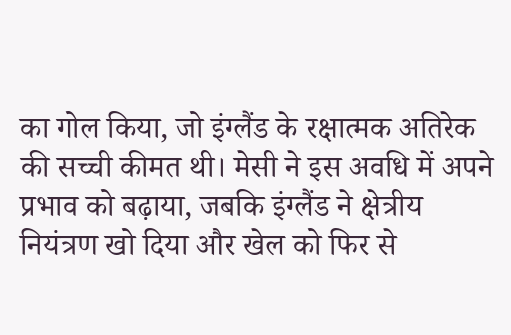का गोल किया, जो इंग्लैंड के रक्षात्मक अतिरेक की सच्ची कीमत थी। मेसी ने इस अवधि में अपने प्रभाव को बढ़ाया, जबकि इंग्लैंड ने क्षेत्रीय नियंत्रण खो दिया और खेल को फिर से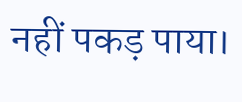नहीं पकड़ पाया।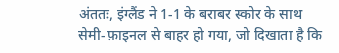अंततः, इंग्लैंड ने 1‑1 के बराबर स्कोर के साथ सेमी‑फ़ाइनल से बाहर हो गया, जो दिखाता है कि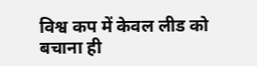विश्व कप में केवल लीड को बचाना ही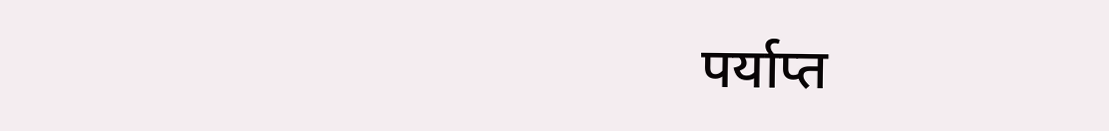पर्याप्त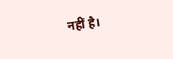नहीं है।